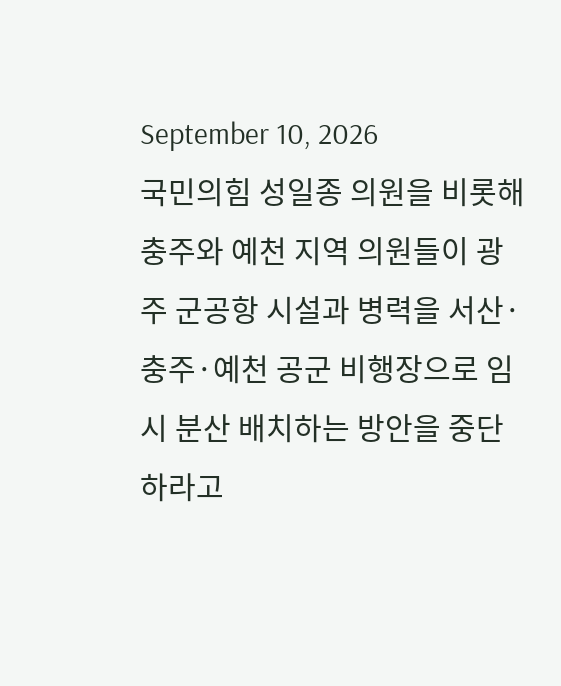September 10, 2026
국민의힘 성일종 의원을 비롯해 충주와 예천 지역 의원들이 광주 군공항 시설과 병력을 서산·충주·예천 공군 비행장으로 임시 분산 배치하는 방안을 중단하라고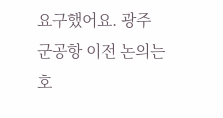요구했어요. 광주 군공항 이전 논의는 호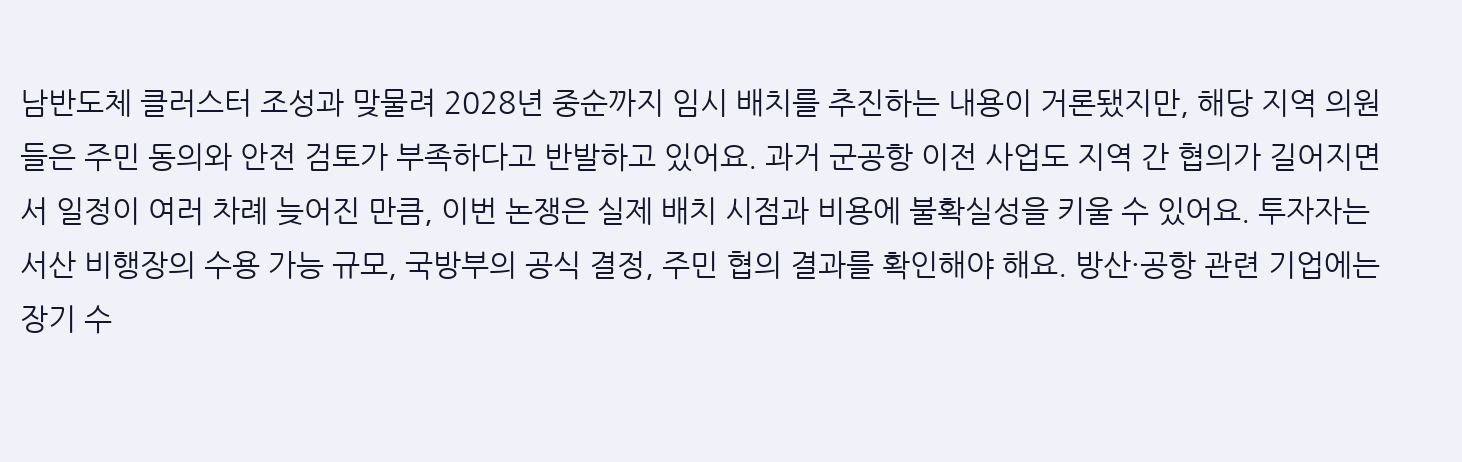남반도체 클러스터 조성과 맞물려 2028년 중순까지 임시 배치를 추진하는 내용이 거론됐지만, 해당 지역 의원들은 주민 동의와 안전 검토가 부족하다고 반발하고 있어요. 과거 군공항 이전 사업도 지역 간 협의가 길어지면서 일정이 여러 차례 늦어진 만큼, 이번 논쟁은 실제 배치 시점과 비용에 불확실성을 키울 수 있어요. 투자자는 서산 비행장의 수용 가능 규모, 국방부의 공식 결정, 주민 협의 결과를 확인해야 해요. 방산·공항 관련 기업에는 장기 수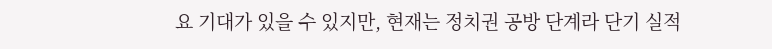요 기대가 있을 수 있지만, 현재는 정치권 공방 단계라 단기 실적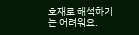호재로 해석하기는 어려워요.